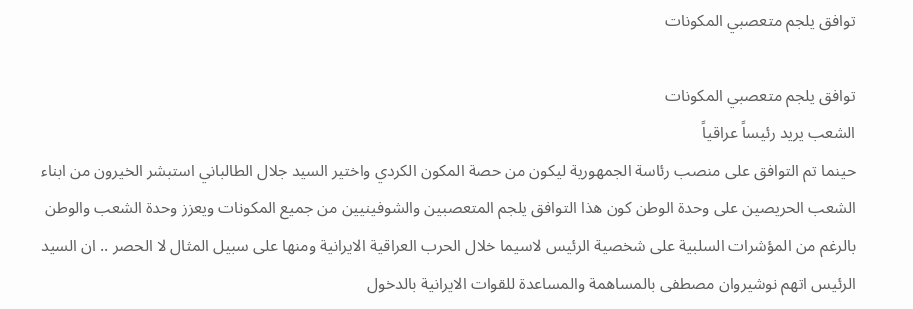توافق يلجم متعصبي المكونات

توافق يلجم متعصبي المكونات
الشعب يريد رئيساً عراقياً
حينما تم التوافق على منصب رئاسة الجمهورية ليكون من حصة المكون الكردي واختير السيد جلال الطالباني استبشر الخيرون من ابناء الشعب الحريصين على وحدة الوطن كون هذا التوافق يلجم المتعصبين والشوفينيين من جميع المكونات ويعزز وحدة الشعب والوطن بالرغم من المؤشرات السلبية على شخصية الرئيس لاسيما خلال الحرب العراقية الايرانية ومنها على سبيل المثال لا الحصر .. ان السيد الرئيس اتهم نوشيروان مصطفى بالمساهمة والمساعدة للقوات الايرانية بالدخول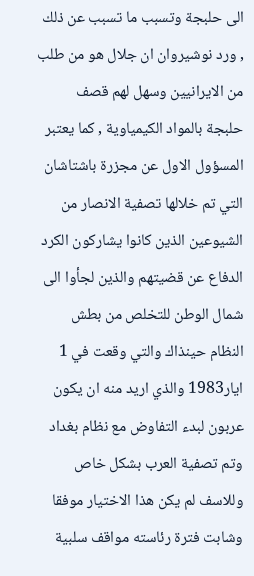الى حلبجة وتسبب ما تسبب عن ذلك , ورد نوشيروان ان جلال هو من طلب من الايرانيين وسهل لهم قصف حلبجة بالمواد الكيمياوية , كما يعتبر المسؤول الاول عن مجزرة باشتاشان التي تم خلالها تصفية الانصار من الشيوعين الذين كانوا يشاركون الكرد الدفاع عن قضيتهم والذين لجأوا الى شمال الوطن للتخلص من بطش النظام حينذاك والتي وقعت في 1 ايار1983 والذي اريد منه ان يكون عربون لبدء التفاوض مع نظام بغداد وتم تصفية العرب بشكل خاص وللاسف لم يكن هذا الاختيار موفقا وشابت فترة رئاسته مواقف سلبية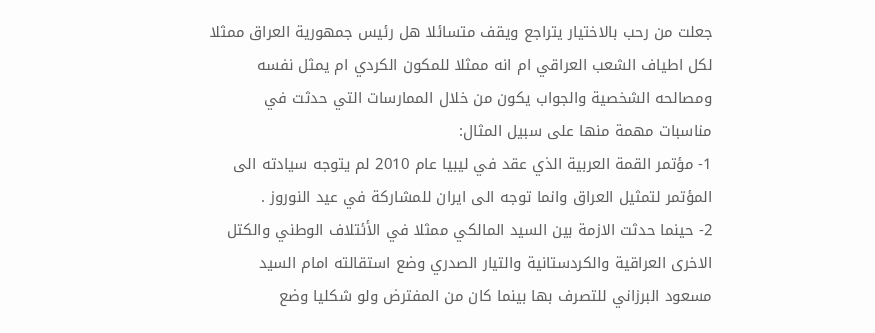جعلت من رحب بالاختيار يتراجع ويقف متسائلا هل رئيس جمهورية العراق ممثلا لكل اطياف الشعب العراقي ام انه ممثلا للمكون الكردي ام يمثل نفسه ومصالحه الشخصية والجواب يكون من خلال الممارسات التي حدثت في مناسبات مهمة منها على سبيل المثال:
1- مؤتمر القمة العربية الذي عقد في ليبيا عام 2010 لم يتوجه سيادته الى المؤتمر لتمثيل العراق وانما توجه الى ايران للمشاركة في عيد النوروز .
2- حينما حدثت الازمة بين السيد المالكي ممثلا في الأئتلاف الوطني والكتل الاخرى العراقية والكردستانية والتيار الصدري وضع استقالته امام السيد مسعود البرزاني للتصرف بها بينما كان من المفترض ولو شكليا وضع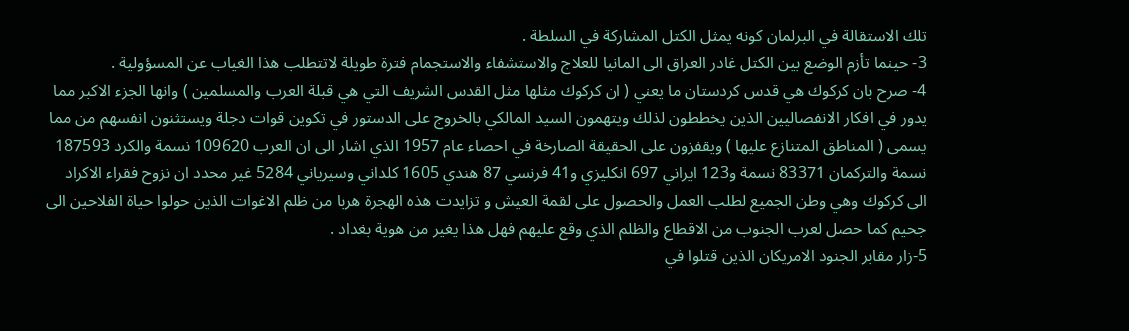تلك الاستقالة في البرلمان كونه يمثل الكتل المشاركة في السلطة .
3- حينما تأزم الوضع بين الكتل غادر العراق الى المانيا للعلاج والاستشفاء والاستجمام فترة طويلة لاتتطلب هذا الغياب عن المسؤولية .
4- صرح بان كركوك هي قدس كردستان ما يعني ( ان كركوك مثلها مثل القدس الشريف التي هي قبلة العرب والمسلمين ) وانها الجزء الاكبر مما يدور في افكار الانفصاليين الذين يخططون لذلك ويتهمون السيد المالكي بالخروج على الدستور في تكوين قوات دجلة ويستثنون انفسهم من مما يسمى ( المناطق المتنازع عليها ) ويقفزون على الحقيقة الصارخة في احصاء عام 1957 الذي اشار الى ان العرب 109620 نسمة والكرد 187593 نسمة والتركمان 83371 نسمة و123 ايراني 697 انكليزي و41 فرنسي 87 هندي 1605 كلداني وسيرياني 5284 غير محدد ان نزوح فقراء الاكراد الى كركوك وهي وطن الجميع لطلب العمل والحصول على لقمة العيش و تزايدت هذه الهجرة هربا من ظلم الاغوات الذين حولوا حياة الفلاحين الى جحيم كما حصل لعرب الجنوب من الاقطاع والظلم الذي وقع عليهم فهل هذا يغير من هوية بغداد .
5-زار مقابر الجنود الامريكان الذين قتلوا في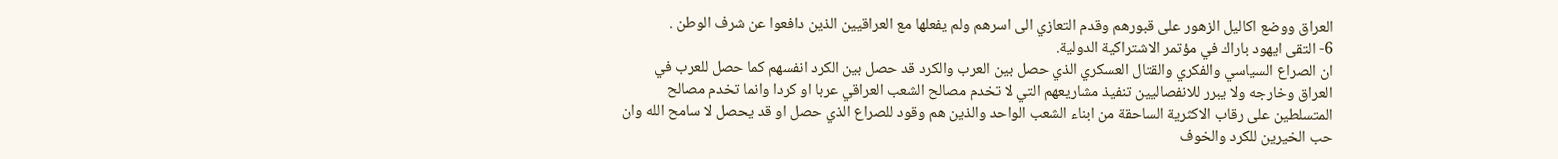العراق ووضع اكاليل الزهور على قبورهم وقدم التعازي الى اسرهم ولم يفعلها مع العراقيين الذين دافعوا عن شرف الوطن .
6- التقى ايهود باراك في مؤتمر الاشتراكية الدولية.
ان الصراع السياسي والفكري والقتال العسكري الذي حصل بين العرب والكرد قد حصل بين الكرد انفسهم كما حصل للعرب في العراق وخارجه ولا يبرر للانفصاليين تنفيذ مشاريعهم التي لا تخدم مصالح الشعب العراقي عربا او كردا وانما تخدم مصالح المتسلطين على رقاب الاكثرية الساحقة من ابناء الشعب الواحد والذين هم وقود للصراع الذي حصل او قد يحصل لا سامح الله وان حب الخيرين للكرد والخوف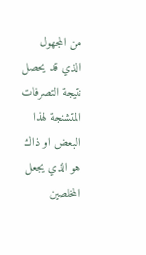من المجهول الذي قد يحصل نتيجة التصرفات المتشنجة لهذا البعض او ذاك هو الذي يجعل المخلصين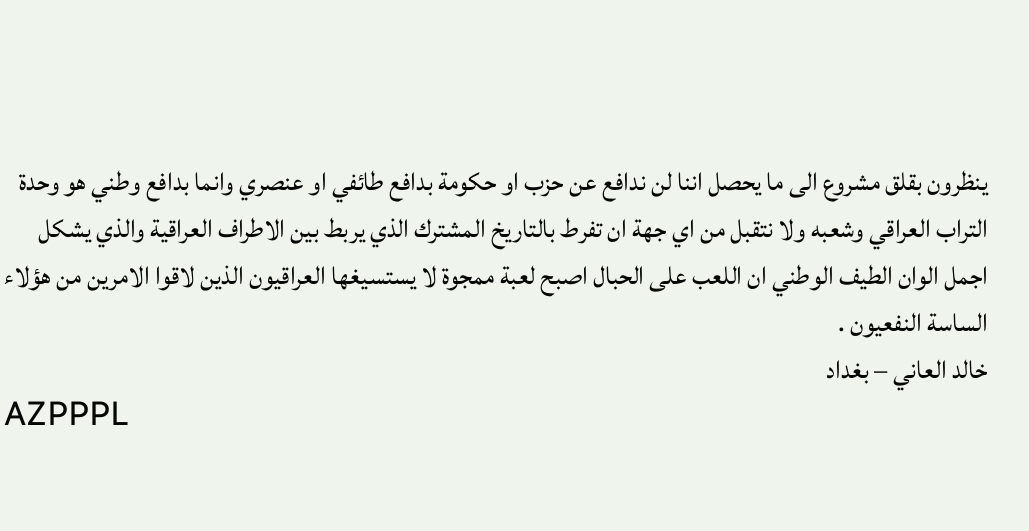ينظرون بقلق مشروع الى ما يحصل اننا لن ندافع عن حزب او حكومة بدافع طائفي او عنصري وانما بدافع وطني هو وحدة التراب العراقي وشعبه ولا نتقبل من اي جهة ان تفرط بالتاريخ المشترك الذي يربط بين الاطراف العراقية والذي يشكل اجمل الوان الطيف الوطني ان اللعب على الحبال اصبح لعبة ممجوة لا يستسيغها العراقيون الذين لاقوا الامرين من هؤلاء الساسة النفعيون .
خالد العاني – بغداد
AZPPPL